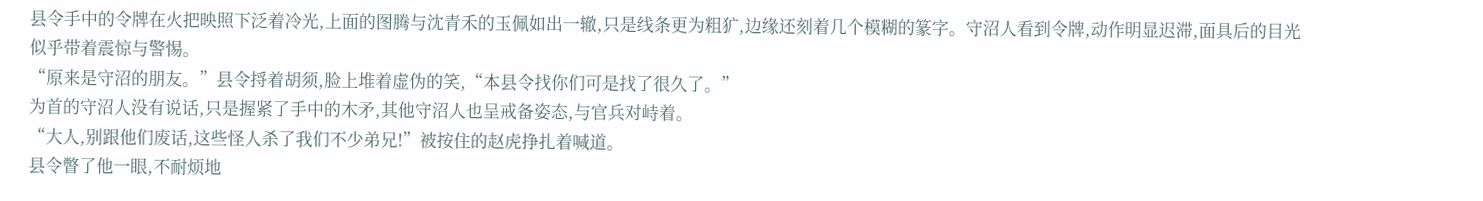县令手中的令牌在火把映照下泛着冷光,上面的图腾与沈青禾的玉佩如出一辙,只是线条更为粗犷,边缘还刻着几个模糊的篆字。守沼人看到令牌,动作明显迟滞,面具后的目光似乎带着震惊与警惕。
“原来是守沼的朋友。”县令捋着胡须,脸上堆着虚伪的笑,“本县令找你们可是找了很久了。”
为首的守沼人没有说话,只是握紧了手中的木矛,其他守沼人也呈戒备姿态,与官兵对峙着。
“大人,别跟他们废话,这些怪人杀了我们不少弟兄!”被按住的赵虎挣扎着喊道。
县令瞥了他一眼,不耐烦地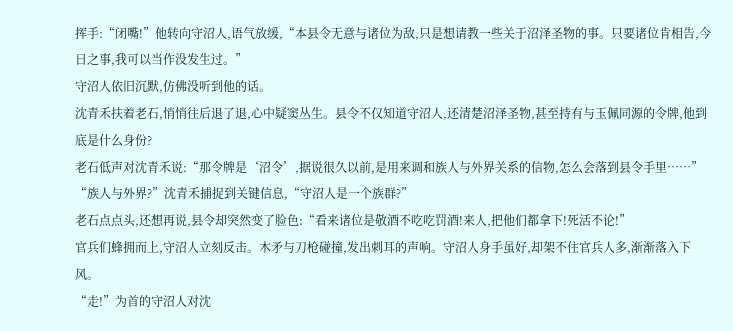挥手:“闭嘴!”他转向守沼人,语气放缓,“本县令无意与诸位为敌,只是想请教一些关于沼泽圣物的事。只要诸位肯相告,今日之事,我可以当作没发生过。”
守沼人依旧沉默,仿佛没听到他的话。
沈青禾扶着老石,悄悄往后退了退,心中疑窦丛生。县令不仅知道守沼人,还清楚沼泽圣物,甚至持有与玉佩同源的令牌,他到底是什么身份?
老石低声对沈青禾说:“那令牌是‘沼令’,据说很久以前,是用来调和族人与外界关系的信物,怎么会落到县令手里……”
“族人与外界?”沈青禾捕捉到关键信息,“守沼人是一个族群?”
老石点点头,还想再说,县令却突然变了脸色:“看来诸位是敬酒不吃吃罚酒!来人,把他们都拿下!死活不论!”
官兵们蜂拥而上,守沼人立刻反击。木矛与刀枪碰撞,发出刺耳的声响。守沼人身手虽好,却架不住官兵人多,渐渐落入下风。
“走!”为首的守沼人对沈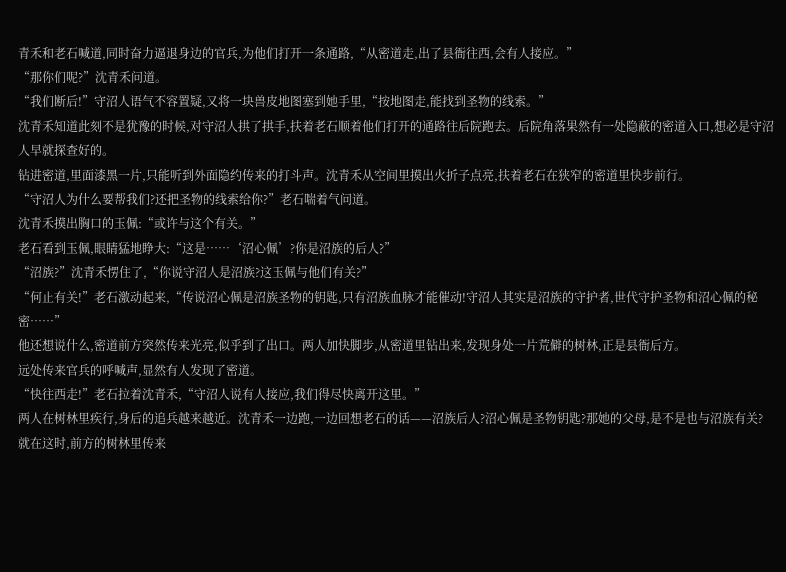青禾和老石喊道,同时奋力逼退身边的官兵,为他们打开一条通路,“从密道走,出了县衙往西,会有人接应。”
“那你们呢?”沈青禾问道。
“我们断后!”守沼人语气不容置疑,又将一块兽皮地图塞到她手里,“按地图走,能找到圣物的线索。”
沈青禾知道此刻不是犹豫的时候,对守沼人拱了拱手,扶着老石顺着他们打开的通路往后院跑去。后院角落果然有一处隐蔽的密道入口,想必是守沼人早就探查好的。
钻进密道,里面漆黑一片,只能听到外面隐约传来的打斗声。沈青禾从空间里摸出火折子点亮,扶着老石在狭窄的密道里快步前行。
“守沼人为什么要帮我们?还把圣物的线索给你?”老石喘着气问道。
沈青禾摸出胸口的玉佩:“或许与这个有关。”
老石看到玉佩,眼睛猛地睁大:“这是……‘沼心佩’?你是沼族的后人?”
“沼族?”沈青禾愣住了,“你说守沼人是沼族?这玉佩与他们有关?”
“何止有关!”老石激动起来,“传说沼心佩是沼族圣物的钥匙,只有沼族血脉才能催动!守沼人其实是沼族的守护者,世代守护圣物和沼心佩的秘密……”
他还想说什么,密道前方突然传来光亮,似乎到了出口。两人加快脚步,从密道里钻出来,发现身处一片荒僻的树林,正是县衙后方。
远处传来官兵的呼喊声,显然有人发现了密道。
“快往西走!”老石拉着沈青禾,“守沼人说有人接应,我们得尽快离开这里。”
两人在树林里疾行,身后的追兵越来越近。沈青禾一边跑,一边回想老石的话——沼族后人?沼心佩是圣物钥匙?那她的父母,是不是也与沼族有关?
就在这时,前方的树林里传来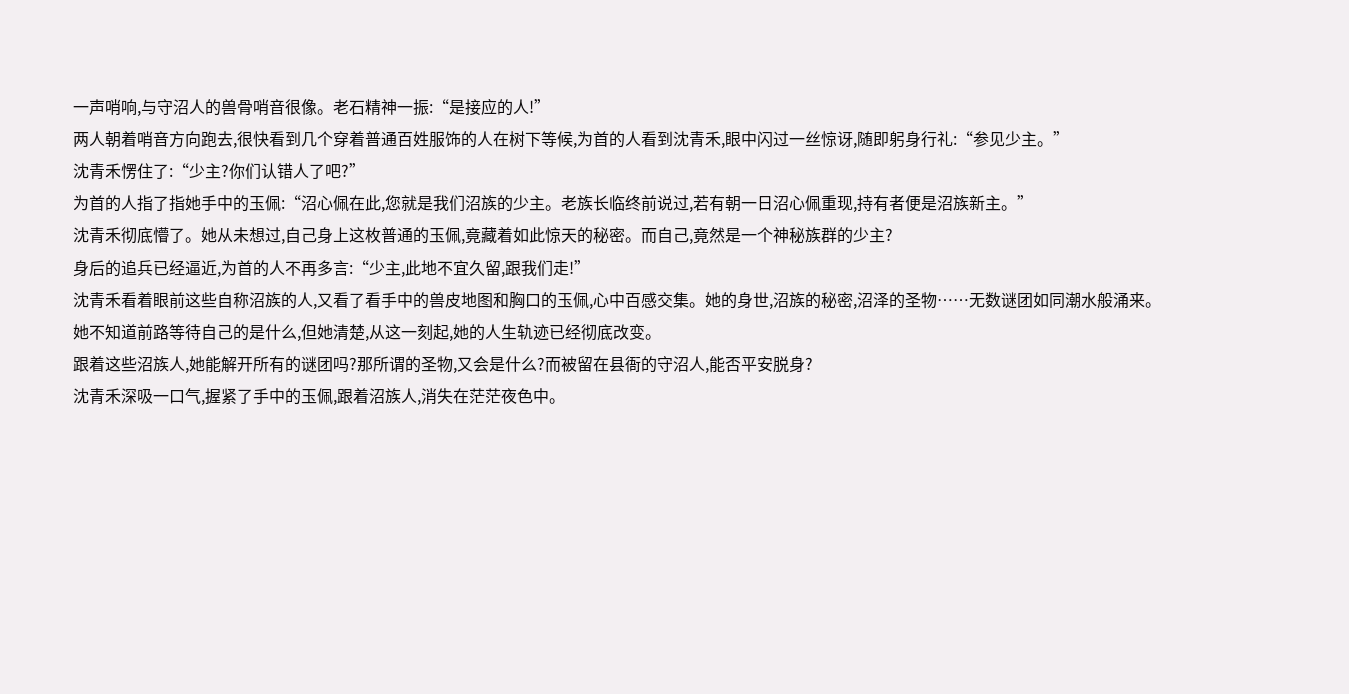一声哨响,与守沼人的兽骨哨音很像。老石精神一振:“是接应的人!”
两人朝着哨音方向跑去,很快看到几个穿着普通百姓服饰的人在树下等候,为首的人看到沈青禾,眼中闪过一丝惊讶,随即躬身行礼:“参见少主。”
沈青禾愣住了:“少主?你们认错人了吧?”
为首的人指了指她手中的玉佩:“沼心佩在此,您就是我们沼族的少主。老族长临终前说过,若有朝一日沼心佩重现,持有者便是沼族新主。”
沈青禾彻底懵了。她从未想过,自己身上这枚普通的玉佩,竟藏着如此惊天的秘密。而自己,竟然是一个神秘族群的少主?
身后的追兵已经逼近,为首的人不再多言:“少主,此地不宜久留,跟我们走!”
沈青禾看着眼前这些自称沼族的人,又看了看手中的兽皮地图和胸口的玉佩,心中百感交集。她的身世,沼族的秘密,沼泽的圣物……无数谜团如同潮水般涌来。
她不知道前路等待自己的是什么,但她清楚,从这一刻起,她的人生轨迹已经彻底改变。
跟着这些沼族人,她能解开所有的谜团吗?那所谓的圣物,又会是什么?而被留在县衙的守沼人,能否平安脱身?
沈青禾深吸一口气,握紧了手中的玉佩,跟着沼族人,消失在茫茫夜色中。